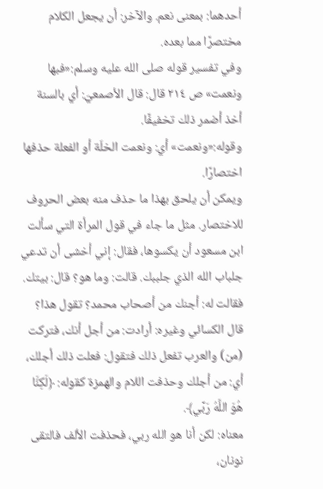أحدهما: بمعنى نعم. والآخر: أن يجعل الكلام مختصرًا مما بعده.
وفي تفسير قوله صلى الله عليه وسلم:«فبها ونعمت» ص ٢١٤ قال: قال الأصمعيّ: أي بالسنة أخذ أضمر ذلك تخفيفًا.
وقوله:«ونعمت» أي: ونعمت الخلّة أو الفعلة حذفها اختصارًا.
ويمكن أن يلحق بهذا ما حذف منه بعض الحروف للاختصار. مثل ما جاء في قول المرأة التي سألت ابن مسعود أن يكسوها، فقال: إني أخشى أن تدعي جلباب الله الذي جلببك. قالت: وما هو؟ قال: بيتك. فقالت له: أجنك من أصحاب محمد؟ تقول هذا؟
قال الكسائي وغيره: أرادت: من أجل أنك، فتركت (من) والعرب تفعل ذلك فتقول: فعلت ذلك أجلك، أي: من أجلك وحذفت اللام والهمزة كقوله: ﴿لَكِنَّا هُوَ اللَّهُ رَبِّي﴾.
معناه: لكن أنا هو الله ربي، فحذفت الألف فالتقى نونان،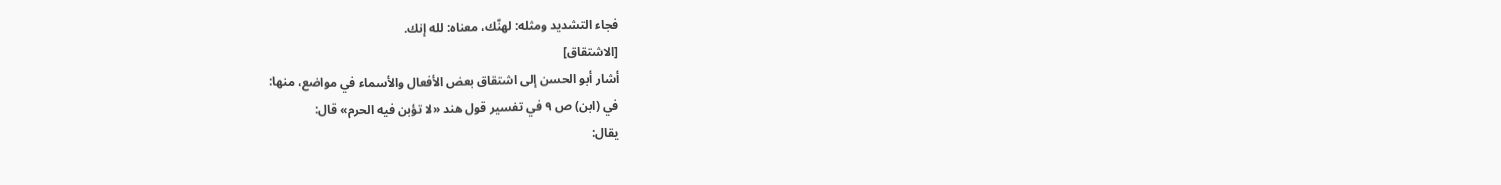فجاء التشديد ومثله: لهنّك، معناه: لله إنك.
[الاشتقاق]
أشار أبو الحسن إلى اشتقاق بعض الأفعال والأسماء في مواضع، منها:
في (ابن) ص ٩ في تفسير قول هند «لا تؤبن فيه الحرم» قال:
يقال: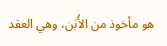هو مأخوذ من الأُبَن، وهي العقد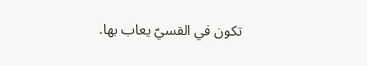تكون في القسيّ يعاب بها.